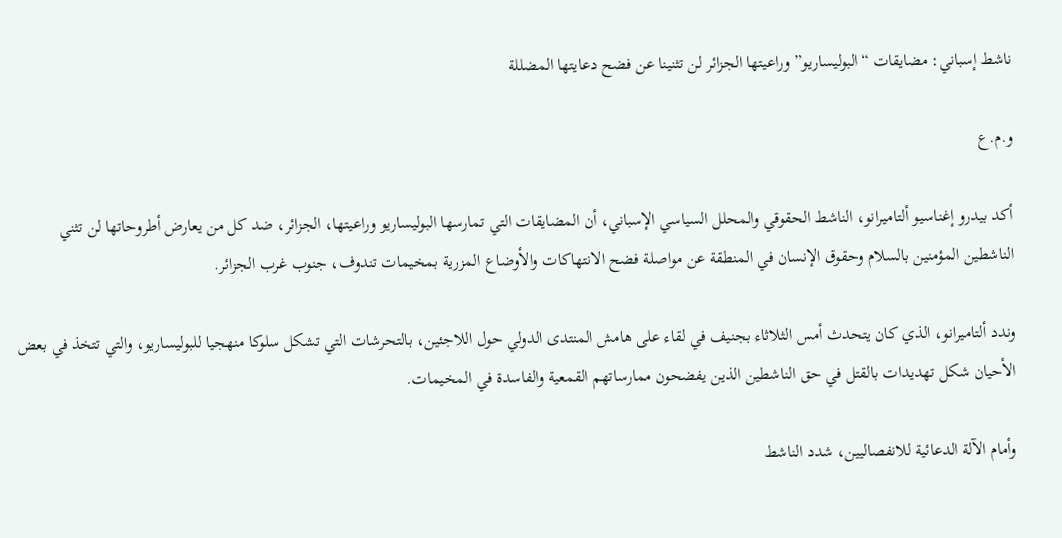ناشط إسباني: مضايقات “البوليساريو” وراعيتها الجزائر لن تثنينا عن فضح دعايتها المضللة

و.م.ع

أكد بيدرو إغناسيو ألتاميرانو، الناشط الحقوقي والمحلل السياسي الإسباني، أن المضايقات التي تمارسها البوليساريو وراعيتها، الجزائر، ضد كل من يعارض أطروحاتها لن تثني الناشطين المؤمنين بالسلام وحقوق الإنسان في المنطقة عن مواصلة فضح الانتهاكات والأوضاع المزرية بمخيمات تندوف، جنوب غرب الجزائر.

وندد ألتاميرانو، الذي كان يتحدث أمس الثلاثاء بجنيف في لقاء على هامش المنتدى الدولي حول اللاجئين، بالتحرشات التي تشكل سلوكا منهجيا للبوليساريو، والتي تتخذ في بعض الأحيان شكل تهديدات بالقتل في حق الناشطين الذين يفضحون ممارساتهم القمعية والفاسدة في المخيمات.

وأمام الآلة الدعائية للانفصاليين، شدد الناشط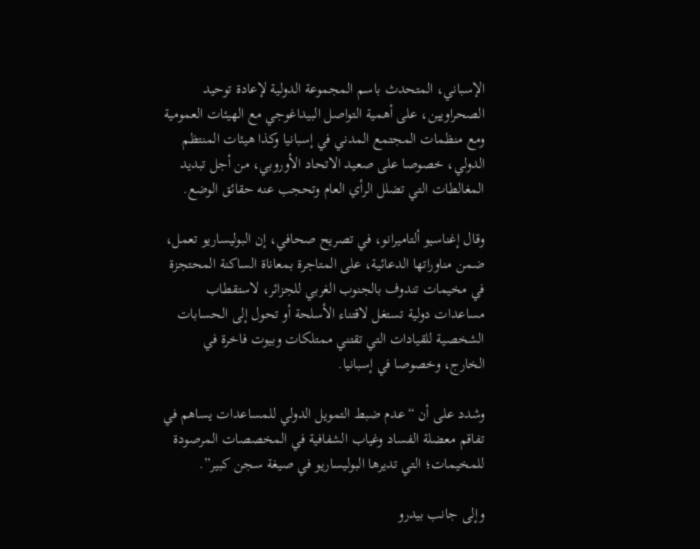الإسباني، المتحدث باسم المجموعة الدولية لإعادة توحيد الصحراويين، على أهمية التواصل البيداغوجي مع الهيئات العمومية ومع منظمات المجتمع المدني في إسبانيا وكذا هيئات المنتظم الدولي، خصوصا على صعيد الاتحاد الأوروبي، من أجل تبديد المغالطات التي تضلل الرأي العام وتحجب عنه حقائق الوضع.

وقال إغناسيو ألتاميرانو، في تصريح صحافي، إن البوليساريو تعمل، ضمن مناوراتها الدعائية، على المتاجرة بمعاناة الساكنة المحتجزة في مخيمات تندوف بالجنوب الغربي للجزائر، لاستقطاب مساعدات دولية تستغل لاقتناء الأسلحة أو تحول إلى الحسابات الشخصية للقيادات التي تقتني ممتلكات وبيوت فاخرة في الخارج، وخصوصا في إسبانيا.

وشدد على أن “عدم ضبط التمويل الدولي للمساعدات يساهم في تفاقم معضلة الفساد وغياب الشفافية في المخصصات المرصودة للمخيمات؛ التي تديرها البوليساريو في صيغة سجن كبير”.

وإلى جانب بيدرو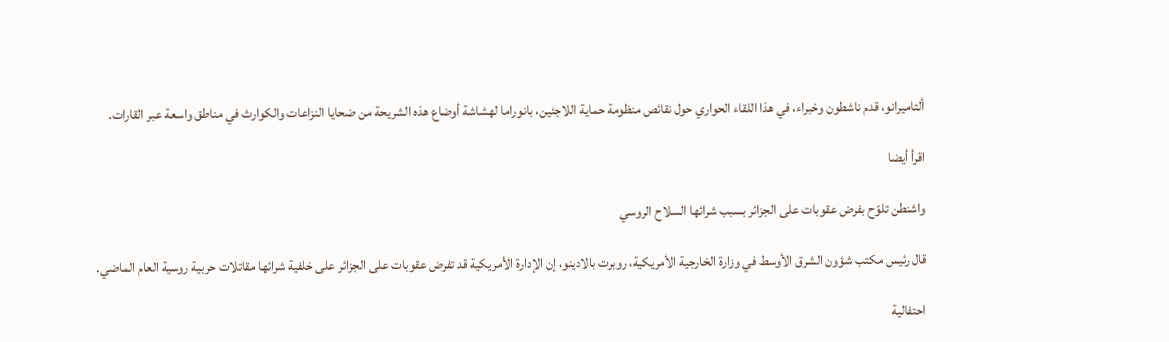ألتاميرانو، قدم ناشطون وخبراء، في هذا اللقاء الحواري حول نقائص منظومة حماية اللاجئين، بانوراما لهشاشة أوضاع هذه الشريحة من ضحايا النزاعات والكوارث في مناطق واسعة عبر القارات.

اقرأ أيضا

واشنطن تلوّح بفرض عقوبات على الجزائر بسبب شرائها السلاح الروسي

قال رئيس مكتب شؤون الشرق الأوسط في وزارة الخارجية الأمريكية، روبرت بالادينو، إن الإدارة الأمريكية قد تفرض عقوبات على الجزائر على خلفية شرائها مقاتلات حربية روسية العام الماضي.

احتفالية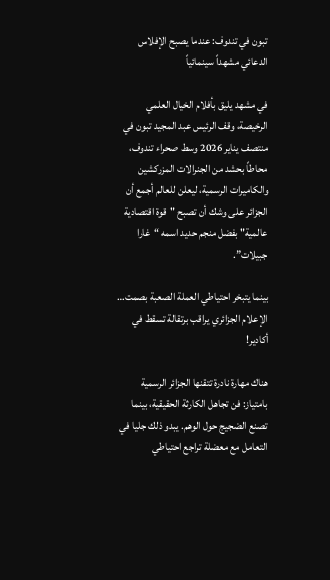تبون في تندوف: عندما يصبح الإفلاس الدعائي مشهداً سينمائياً

في مشهد يليق بأفلام الخيال العلمي الرخيصة، وقف الرئيس عبد المجيد تبون في منتصف يناير 2026 وسط صحراء تندوف، محاطاً بحشد من الجنرالات المزركشين والكاميرات الرسمية، ليعلن للعالم أجمع أن الجزائر على وشك أن تصبح "قوة اقتصادية عالمية" بفضل منجم حديد اسمه “غارا جبيلات”.

بينما يتبخر احتياطي العملة الصعبة بصمت… الإعلام الجزائري يراقب برتقالة تسقط في أكادير!

هناك مهارة نادرة تتقنها الجزائر الرسمية بامتياز: فن تجاهل الكارثة الحقيقية، بينما تصنع الضجيج حول الوهم. يبدو ذلك جليا في التعامل مع معضلة تراجع احتياطي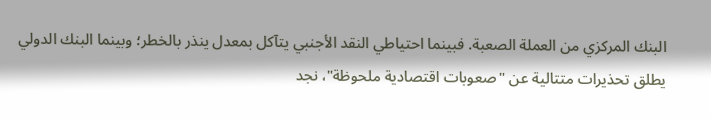البنك المركزي من العملة الصعبة. فبينما احتياطي النقد الأجنبي يتآكل بمعدل ينذر بالخطر؛ وبينما البنك الدولي يطلق تحذيرات متتالية عن "صعوبات اقتصادية ملحوظة"، نجد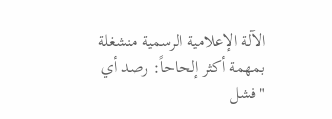الآلة الإعلامية الرسمية منشغلة بمهمة أكثر إلحاحاً: رصد أي "فشل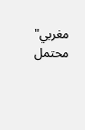مغربي" محتمل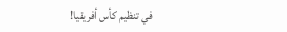في تنظيم كأس أفريقيا!